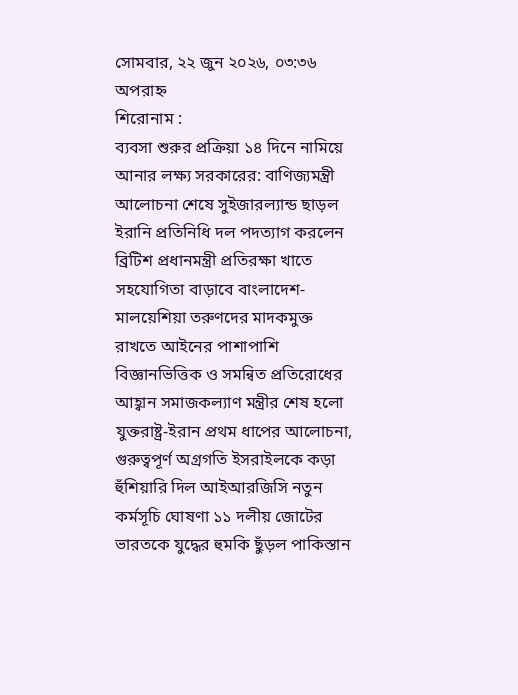সোমবার, ২২ জুন ২০২৬, ০৩:৩৬ অপরাহ্ন
শিরোনাম :
ব্যবসা শুরুর প্রক্রিয়া ১৪ দিনে নামিয়ে আনার লক্ষ্য সরকারের: বাণিজ্যমন্ত্রী আলোচনা শেষে সুইজারল্যান্ড ছাড়ল ইরানি প্রতিনিধি দল পদত্যাগ করলেন ব্রিটিশ প্রধানমন্ত্রী প্রতিরক্ষা খাতে সহযোগিতা বাড়াবে বাংলাদেশ-মালয়েশিয়া তরুণদের মাদকমুক্ত রাখতে আইনের পাশাপাশি বিজ্ঞানভিত্তিক ও সমন্বিত প্রতিরোধের আহ্বান সমাজকল্যাণ মন্ত্রীর শেষ হলো যুক্তরাষ্ট্র-ইরান প্রথম ধাপের আলোচনা, গুরুত্বপূর্ণ অগ্রগতি ইসরাইলকে কড়া হুঁশিয়ারি দিল আইআরজিসি নতুন কর্মসূচি ঘোষণা ১১ দলীয় জোটের ভারতকে যুদ্ধের হুমকি ছুঁড়ল পাকিস্তান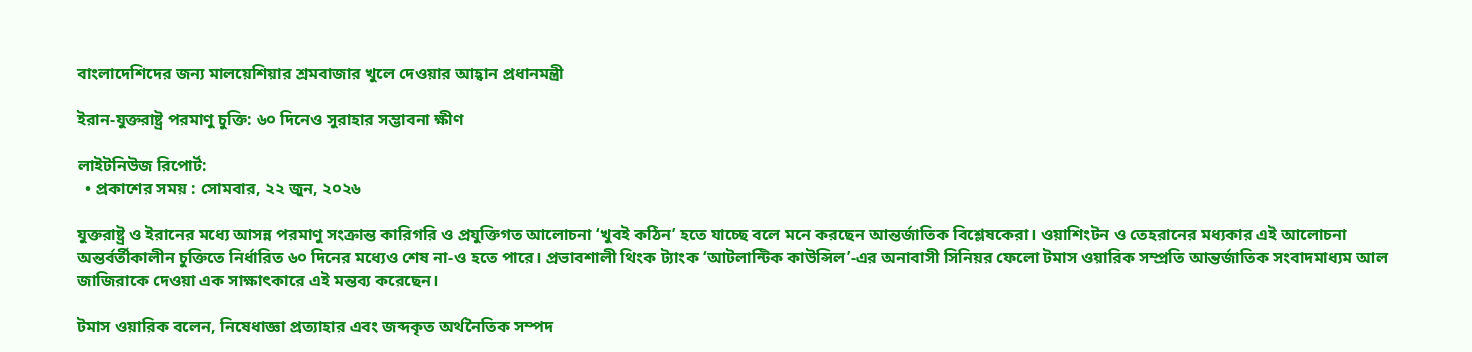বাংলাদেশিদের জন্য মালয়েশিয়ার শ্রমবাজার খুলে দেওয়ার আহ্বান প্রধানমন্ত্রী

ইরান-যুক্তরাষ্ট্র পরমাণু চুক্তি: ৬০ দিনেও সুরাহার সম্ভাবনা ক্ষীণ

লাইটনিউজ রিপোর্ট:
  • প্রকাশের সময় : সোমবার, ২২ জুন, ২০২৬

যুক্তরাষ্ট্র ও ইরানের মধ্যে আসন্ন পরমাণু সংক্রান্ত কারিগরি ও প্রযুক্তিগত আলোচনা ‘খুবই কঠিন’ হতে যাচ্ছে বলে মনে করছেন আন্তর্জাতিক বিশ্লেষকেরা। ওয়াশিংটন ও তেহরানের মধ্যকার এই আলোচনা অন্তর্বর্তীকালীন চুক্তিতে নির্ধারিত ৬০ দিনের মধ্যেও শেষ না-ও হতে পারে। প্রভাবশালী থিংক ট্যাংক ‘আটলান্টিক কাউন্সিল’-এর অনাবাসী সিনিয়র ফেলো টমাস ওয়ারিক সম্প্রতি আন্তর্জাতিক সংবাদমাধ্যম আল জাজিরাকে দেওয়া এক সাক্ষাৎকারে এই মন্তব্য করেছেন।

টমাস ওয়ারিক বলেন, নিষেধাজ্ঞা প্রত্যাহার এবং জব্দকৃত অর্থনৈতিক সম্পদ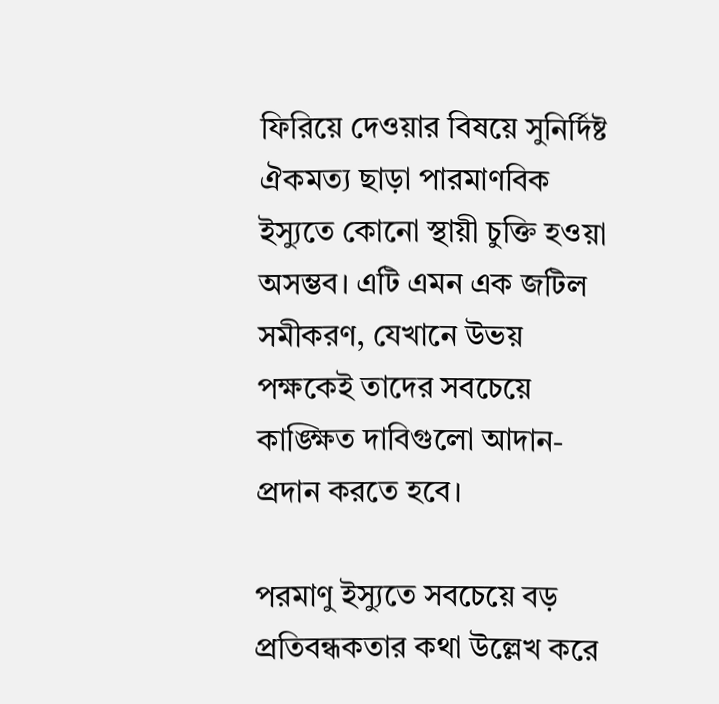ফিরিয়ে দেওয়ার বিষয়ে সুনির্দিষ্ট ঐকমত্য ছাড়া পারমাণবিক ইস্যুতে কোনো স্থায়ী চুক্তি হওয়া অসম্ভব। এটি এমন এক জটিল সমীকরণ, যেখানে উভয় পক্ষকেই তাদের সবচেয়ে কাঙ্ক্ষিত দাবিগুলো আদান-প্রদান করতে হবে।

পরমাণু ইস্যুতে সবচেয়ে বড় প্রতিবন্ধকতার কথা উল্লেখ করে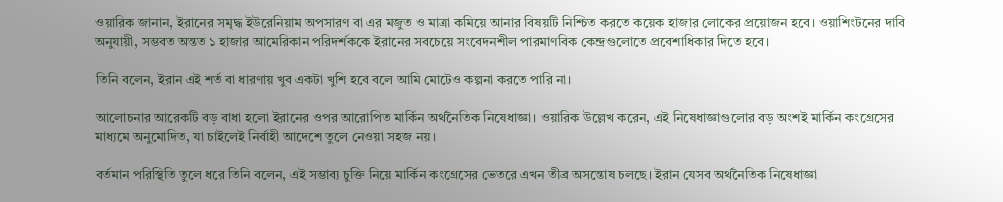ওয়ারিক জানান, ইরানের সমৃদ্ধ ইউরেনিয়াম অপসারণ বা এর মজুত ও মাত্রা কমিয়ে আনার বিষয়টি নিশ্চিত করতে কয়েক হাজার লোকের প্রয়োজন হবে। ওয়াশিংটনের দাবি অনুযায়ী, সম্ভবত অন্তত ১ হাজার আমেরিকান পরিদর্শককে ইরানের সবচেয়ে সংবেদনশীল পারমাণবিক কেন্দ্রগুলোতে প্রবেশাধিকার দিতে হবে।

তিনি বলেন, ইরান এই শর্ত বা ধারণায় খুব একটা খুশি হবে বলে আমি মোটেও কল্পনা করতে পারি না।

আলোচনার আরেকটি বড় বাধা হলো ইরানের ওপর আরোপিত মার্কিন অর্থনৈতিক নিষেধাজ্ঞা। ওয়ারিক উল্লেখ করেন, এই নিষেধাজ্ঞাগুলোর বড় অংশই মার্কিন কংগ্রেসের মাধ্যমে অনুমোদিত, যা চাইলেই নির্বাহী আদেশে তুলে নেওয়া সহজ নয়।

বর্তমান পরিস্থিতি তুলে ধরে তিনি বলেন, এই সম্ভাব্য চুক্তি নিয়ে মার্কিন কংগ্রেসের ভেতরে এখন তীব্র অসন্তোষ চলছে। ইরান যেসব অর্থনৈতিক নিষেধাজ্ঞা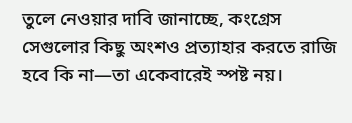তুলে নেওয়ার দাবি জানাচ্ছে, কংগ্রেস সেগুলোর কিছু অংশও প্রত্যাহার করতে রাজি হবে কি না—তা একেবারেই স্পষ্ট নয়।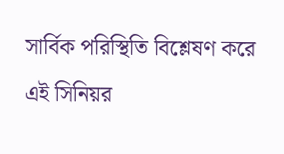সার্বিক পরিস্থিতি বিশ্লেষণ করে এই সিনিয়র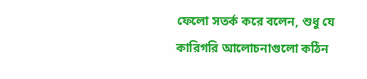ফেলো সতর্ক করে বলেন, শুধু যে কারিগরি আলোচনাগুলো কঠিন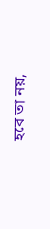হবে তা নয়,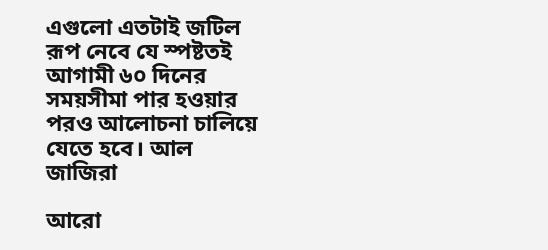এগুলো এতটাই জটিল রূপ নেবে যে স্পষ্টতই আগামী ৬০ দিনের সময়সীমা পার হওয়ার পরও আলোচনা চালিয়ে যেতে হবে। আল জাজিরা

আরো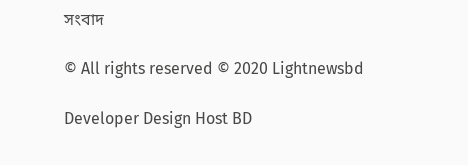সংবাদ

© All rights reserved © 2020 Lightnewsbd

Developer Design Host BD